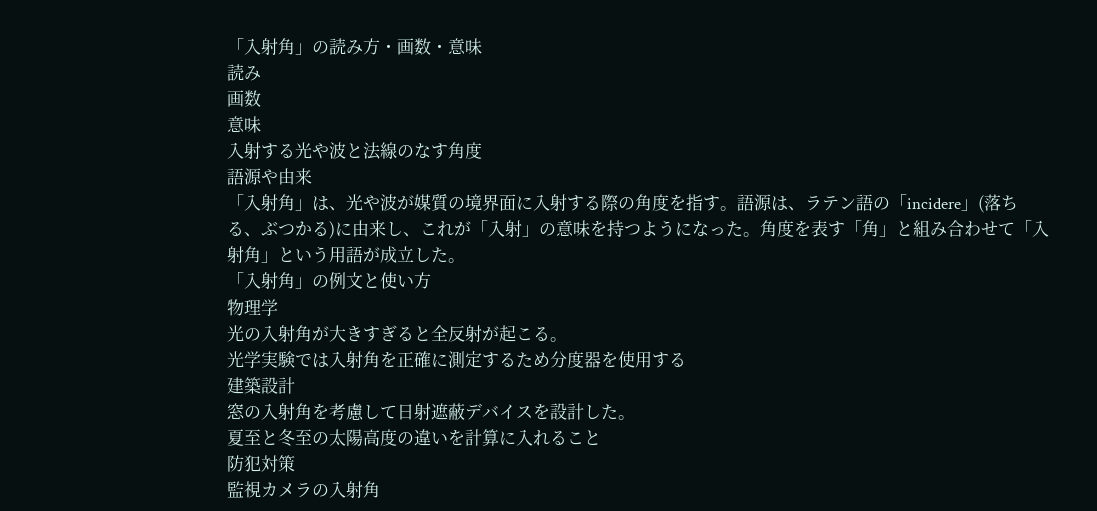「入射角」の読み方・画数・意味
読み
画数
意味
入射する光や波と法線のなす角度
語源や由来
「入射角」は、光や波が媒質の境界面に入射する際の角度を指す。語源は、ラテン語の「incidere」(落ちる、ぶつかる)に由来し、これが「入射」の意味を持つようになった。角度を表す「角」と組み合わせて「入射角」という用語が成立した。
「入射角」の例文と使い方
物理学
光の入射角が大きすぎると全反射が起こる。
光学実験では入射角を正確に測定するため分度器を使用する
建築設計
窓の入射角を考慮して日射遮蔽デバイスを設計した。
夏至と冬至の太陽高度の違いを計算に入れること
防犯対策
監視カメラの入射角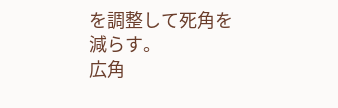を調整して死角を減らす。
広角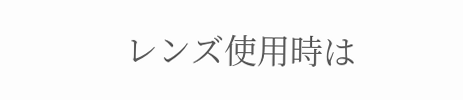レンズ使用時は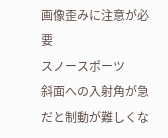画像歪みに注意が必要
スノースポーツ
斜面への入射角が急だと制動が難しくな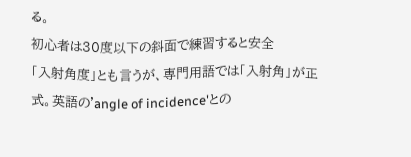る。
初心者は30度以下の斜面で練習すると安全
「入射角度」とも言うが、専門用語では「入射角」が正式。英語の'angle of incidence'との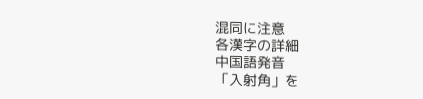混同に注意
各漢字の詳細
中国語発音
「入射角」を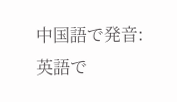中国語で発音:
英語で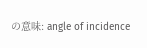の意味: angle of incidence